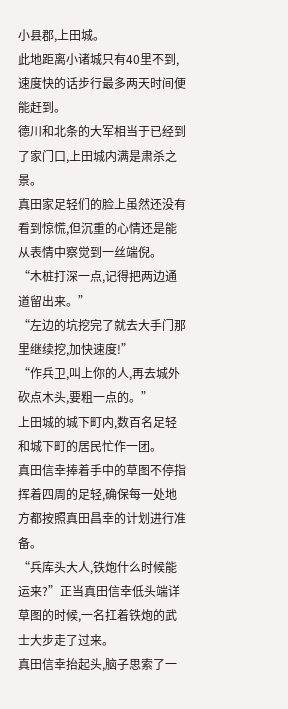小县郡,上田城。
此地距离小诸城只有40里不到,速度快的话步行最多两天时间便能赶到。
德川和北条的大军相当于已经到了家门口,上田城内满是肃杀之景。
真田家足轻们的脸上虽然还没有看到惊慌,但沉重的心情还是能从表情中察觉到一丝端倪。
“木桩打深一点,记得把两边通道留出来。”
“左边的坑挖完了就去大手门那里继续挖,加快速度!”
“作兵卫,叫上你的人,再去城外砍点木头,要粗一点的。”
上田城的城下町内,数百名足轻和城下町的居民忙作一团。
真田信幸捧着手中的草图不停指挥着四周的足轻,确保每一处地方都按照真田昌幸的计划进行准备。
“兵库头大人,铁炮什么时候能运来?”正当真田信幸低头端详草图的时候,一名扛着铁炮的武士大步走了过来。
真田信幸抬起头,脑子思索了一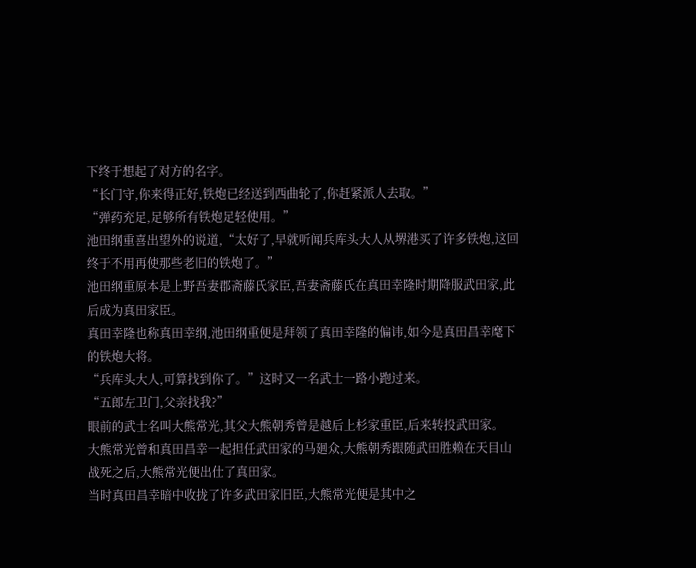下终于想起了对方的名字。
“长门守,你来得正好,铁炮已经送到西曲轮了,你赶紧派人去取。”
“弹药充足,足够所有铁炮足轻使用。”
池田纲重喜出望外的说道,“太好了,早就听闻兵库头大人从堺港买了许多铁炮,这回终于不用再使那些老旧的铁炮了。”
池田纲重原本是上野吾妻郡斋藤氏家臣,吾妻斋藤氏在真田幸隆时期降服武田家,此后成为真田家臣。
真田幸隆也称真田幸纲,池田纲重便是拜领了真田幸隆的偏讳,如今是真田昌幸麾下的铁炮大将。
“兵库头大人,可算找到你了。”这时又一名武士一路小跑过来。
“五郎左卫门,父亲找我?”
眼前的武士名叫大熊常光,其父大熊朝秀曾是越后上杉家重臣,后来转投武田家。
大熊常光曾和真田昌幸一起担任武田家的马廻众,大熊朝秀跟随武田胜赖在天目山战死之后,大熊常光便出仕了真田家。
当时真田昌幸暗中收拢了许多武田家旧臣,大熊常光便是其中之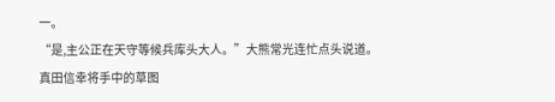一。
“是,主公正在天守等候兵库头大人。”大熊常光连忙点头说道。
真田信幸将手中的草图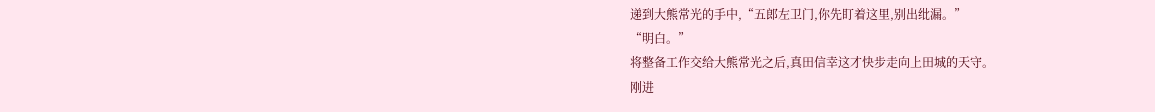递到大熊常光的手中,“五郎左卫门,你先盯着这里,别出纰漏。”
“明白。”
将整备工作交给大熊常光之后,真田信幸这才快步走向上田城的天守。
刚进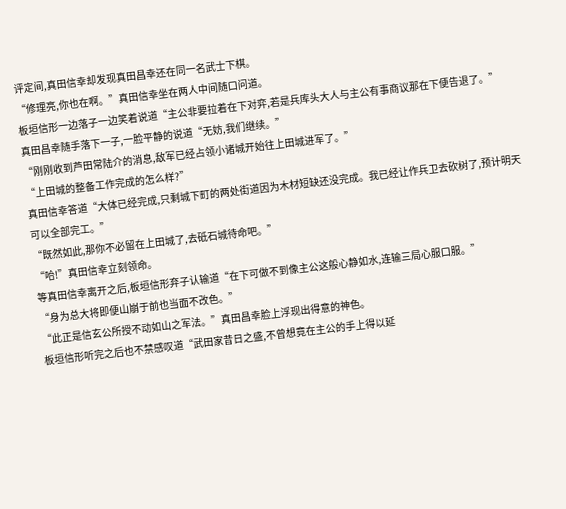评定间,真田信幸却发现真田昌幸还在同一名武士下棋。
“修理亮,你也在啊。”真田信幸坐在两人中间随口问道。
板垣信形一边落子一边笑着说道“主公非要拉着在下对弈,若是兵库头大人与主公有事商议那在下便告退了。”
真田昌幸随手落下一子,一脸平静的说道“无妨,我们继续。”
“刚刚收到芦田常陆介的消息,敌军已经占领小诸城开始往上田城进军了。”
“上田城的整备工作完成的怎么样?”
真田信幸答道“大体已经完成,只剩城下町的两处街道因为木材短缺还没完成。我已经让作兵卫去砍树了,预计明天可以全部完工。”
“既然如此,那你不必留在上田城了,去砥石城待命吧。”
“哈!”真田信幸立刻领命。
等真田信幸离开之后,板垣信形弃子认输道“在下可做不到像主公这般心静如水,连输三局心服口服。”
“身为总大将即便山崩于前也当面不改色。”
“此正是信玄公所授不动如山之军法。”真田昌幸脸上浮现出得意的神色。
板垣信形听完之后也不禁感叹道“武田家昔日之盛,不曾想竟在主公的手上得以延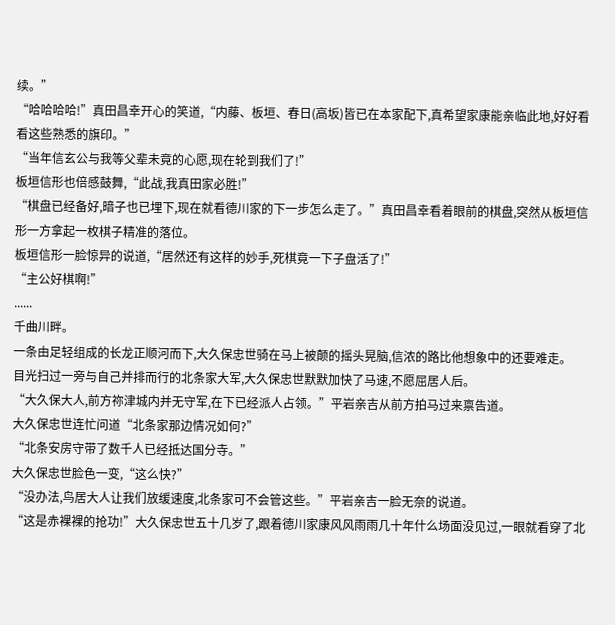续。”
“哈哈哈哈!”真田昌幸开心的笑道,“内藤、板垣、春日(高坂)皆已在本家配下,真希望家康能亲临此地,好好看看这些熟悉的旗印。”
“当年信玄公与我等父辈未竟的心愿,现在轮到我们了!”
板垣信形也倍感鼓舞,“此战,我真田家必胜!”
“棋盘已经备好,暗子也已埋下,现在就看德川家的下一步怎么走了。”真田昌幸看着眼前的棋盘,突然从板垣信形一方拿起一枚棋子精准的落位。
板垣信形一脸惊异的说道,“居然还有这样的妙手,死棋竟一下子盘活了!”
“主公好棋啊!”
......
千曲川畔。
一条由足轻组成的长龙正顺河而下,大久保忠世骑在马上被颠的摇头晃脑,信浓的路比他想象中的还要难走。
目光扫过一旁与自己并排而行的北条家大军,大久保忠世默默加快了马速,不愿屈居人后。
“大久保大人,前方祢津城内并无守军,在下已经派人占领。”平岩亲吉从前方拍马过来禀告道。
大久保忠世连忙问道“北条家那边情况如何?”
“北条安房守带了数千人已经抵达国分寺。”
大久保忠世脸色一变,“这么快?”
“没办法,鸟居大人让我们放缓速度,北条家可不会管这些。”平岩亲吉一脸无奈的说道。
“这是赤裸裸的抢功!”大久保忠世五十几岁了,跟着德川家康风风雨雨几十年什么场面没见过,一眼就看穿了北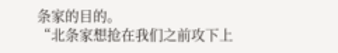条家的目的。
“北条家想抢在我们之前攻下上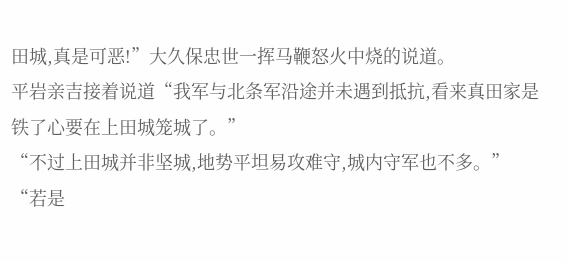田城,真是可恶!”大久保忠世一挥马鞭怒火中烧的说道。
平岩亲吉接着说道“我军与北条军沿途并未遇到抵抗,看来真田家是铁了心要在上田城笼城了。”
“不过上田城并非坚城,地势平坦易攻难守,城内守军也不多。”
“若是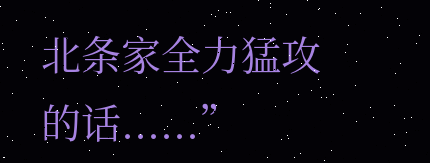北条家全力猛攻的话......”